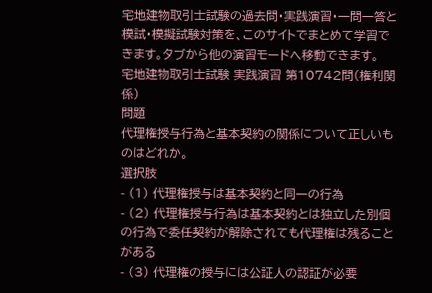宅地建物取引士試験の過去問・実践演習・一問一答と模試・模擬試験対策を、このサイトでまとめて学習できます。タブから他の演習モードへ移動できます。
宅地建物取引士試験 実践演習 第10742問(権利関係)
問題
代理権授与行為と基本契約の関係について正しいものはどれか。
選択肢
- (1) 代理権授与は基本契約と同一の行為
- (2) 代理権授与行為は基本契約とは独立した別個の行為で委任契約が解除されても代理権は残ることがある
- (3) 代理権の授与には公証人の認証が必要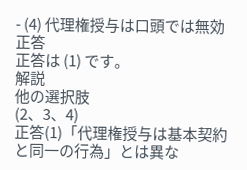- (4) 代理権授与は口頭では無効
正答
正答は (1) です。
解説
他の選択肢
(2、3、4)
正答(1)「代理権授与は基本契約と同一の行為」とは異な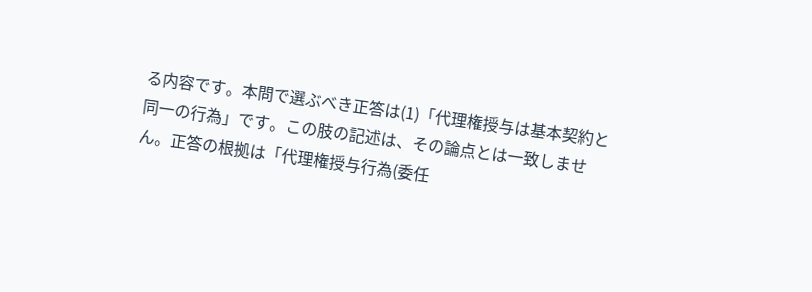る内容です。本問で選ぶべき正答は(1)「代理権授与は基本契約と同一の行為」です。この肢の記述は、その論点とは一致しません。正答の根拠は「代理権授与行為(委任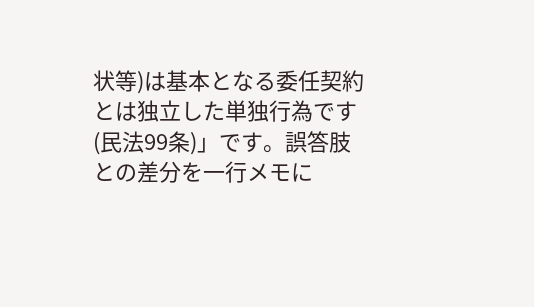状等)は基本となる委任契約とは独立した単独行為です(民法99条)」です。誤答肢との差分を一行メモに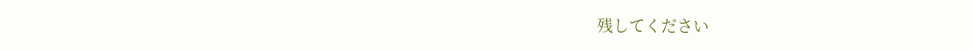残してください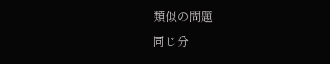類似の問題
同じ分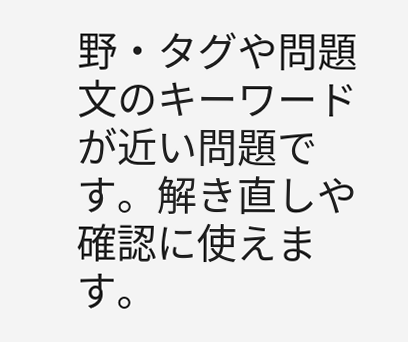野・タグや問題文のキーワードが近い問題です。解き直しや確認に使えます。